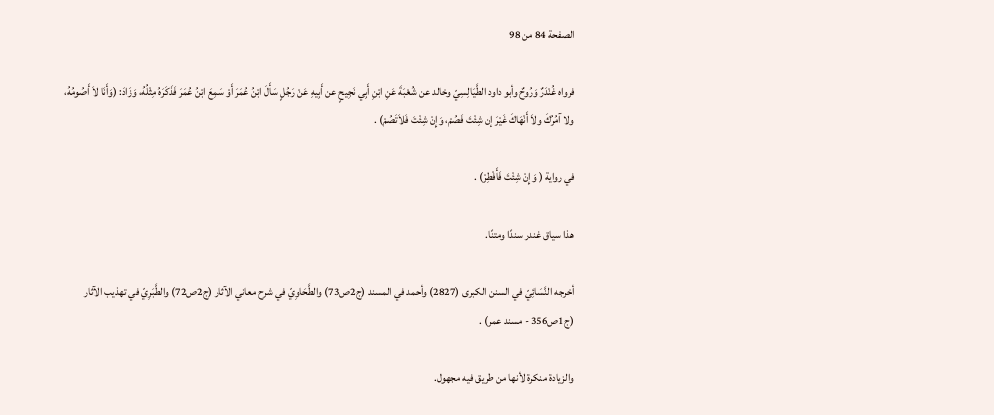الصفحة 84 من 98

فرواه غُنْدَرٌ وَرُوحٌ وأبو داود الطَّيَالِسِيّ وخالد عن شُعْبَةَ عَنِ ابْنِ أَبِي نَجِيحٍ عن أَبِيهِ عَنْ رَجُلٍ سَأَلَ ابْنُ عُمَرَ أَوْ سَمِعَ ابْنُ عُمَرَ فَذَكَرَهُ مِثْلُهُ، وَزَادَ: (وَأَنَا لاَ أَصُومُهُ، ولا آمُرُكَ ولاَ أَنْهَاكَ غَيْرَ إن شِئْتَ فَصُمْ، وَإِنْ شِئْتَ فَلاَتَصُمْ) .

في رواية ( وَإِنْ شِئْتَ فَأَفْطِرْ) .

هذا سياق غندر سندًا ومتنًا.

أخرجه النَّسَائِيّ في السنن الكبرى (2827) وأحمد في المسند (ج2ص73) والطَّحَاوِيّ في شرح معاني الآثار (ج2ص72) والطَّبَرِيّ في تهذيب الآثار (ج1ص356 - مسند عمر) .

والزيادة منكرة لأنها من طريق فيه مجهول.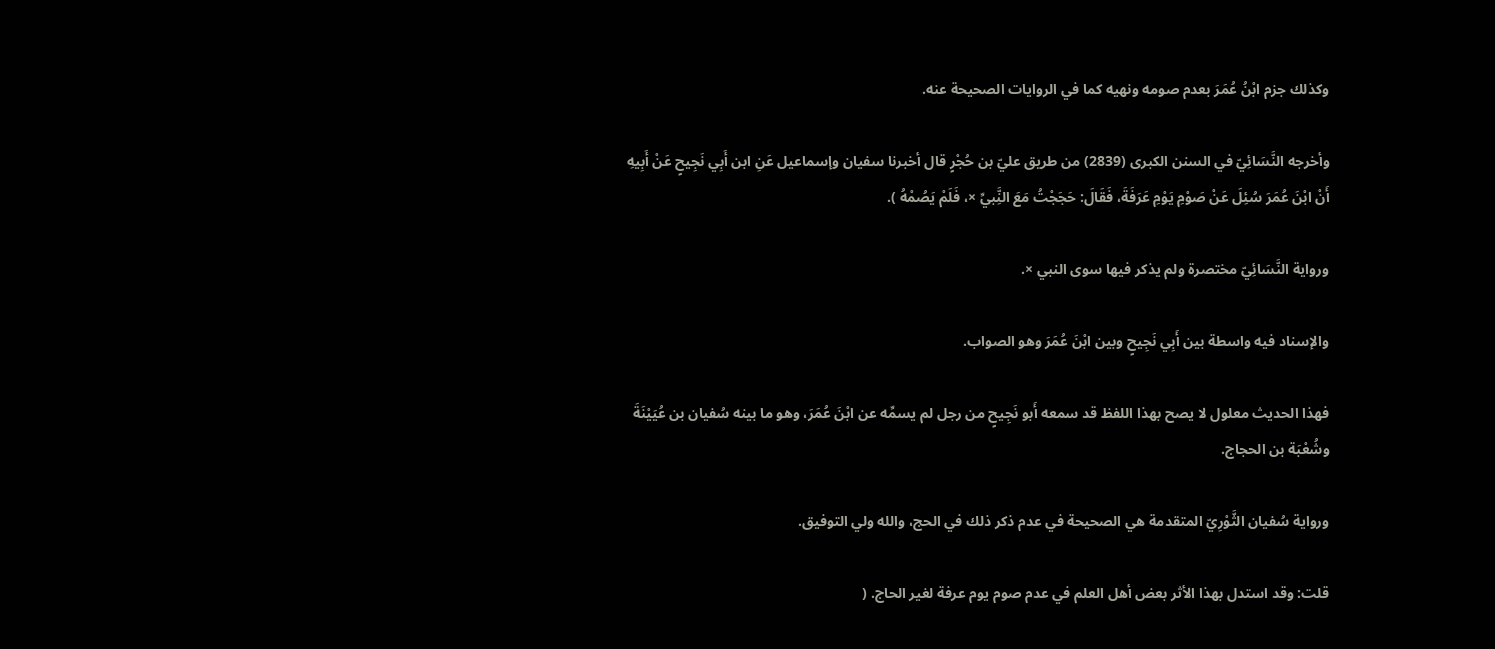وكذلك جزم ابْنُ عُمَرَ بعدم صومه ونهيه كما في الروايات الصحيحة عنه.

وأخرجه النَّسَائِيّ في السنن الكبرى (2839) من طريق عليّ بن حُجْرٍ قال أخبرنا سفيان وإسماعيل عَنِ ابن أَبِي نَجِيحٍ عَنْ أَبِيهِ أَنْ ابْنَ عُمَرَ سُئِلَ عَنْ صَوْمِ يَوْمِ عَرَفَةَ، فَقَالَ: حَجَجْتُ مَعَ النَِّبيِّ ×، فَلَمْ يَصُمْهُ ).

ورواية النَّسَائِيّ مختصرة ولم يذكر فيها سوى النبي ×.

والإسناد فيه واسطة بين أَبِي نَجِيحٍ وبين ابْنَ عُمَرَ وهو الصواب.

فهذا الحديث معلول لا يصح بهذا اللفظ قد سمعه أَبو نَجِيحٍ من رجل لم يسمِّه عن ابْنَ عُمَرَ، وهو ما بينه سُفيان بن عُيَيْنَةَ وشُعْبَة بن الحجاج.

ورواية سُفيان الثَّوْرِيّ المتقدمة هي الصحيحة في عدم ذكر ذلك في الحج، والله ولي التوفيق.

قلت: وقد استدل بهذا الأثر بعض أهل العلم في عدم صوم يوم عرفة لغير الحاج. (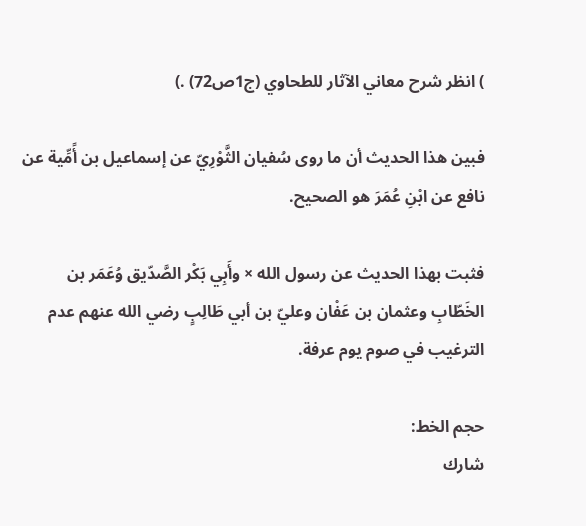) انظر شرح معاني الآثار للطحاوي (ج1ص72) .)

فبين هذا الحديث أن ما روى سُفيان الثَّوْرِيّ عن إسماعيل بن أًمِّية عن نافع عن ابْنِ عُمَرَ هو الصحيح.

فثبت بهذا الحديث عن رسول الله × وأَبِي بَكْر الصَّدّيق وُعَمَر بن الخَطّابِ وعثمان بن عَفْان وعليّ بن أبي طَالِبٍ رضي الله عنهم عدم الترغيب في صوم يوم عرفة.

حجم الخط:
شارك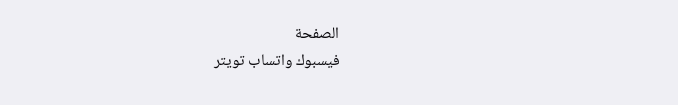الصفحة
فيسبوك واتساب تويتر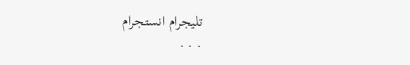تليجرام انستجرام
. . .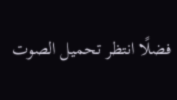فضلًا انتظر تحميل الصوت